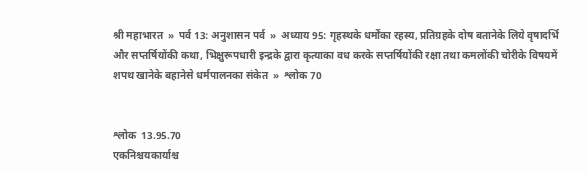श्री महाभारत  »  पर्व 13: अनुशासन पर्व  »  अध्याय 95: गृहस्थके धर्मोंका रहस्य, प्रतिग्रहके दोष बतानेके लिये वृषादर्भि और सप्तर्षियोंकी कथा, भिक्षुरूपधारी इन्द्रके द्वारा कृत्याका वध करके सप्तर्षियोंकी रक्षा तथा कमलोंकी चोरीके विषयमें शपथ खानेके बहानेसे धर्मपालनका संकेत  »  श्लोक 70


श्लोक  13.95.70
एकनिश्चयकार्याश्च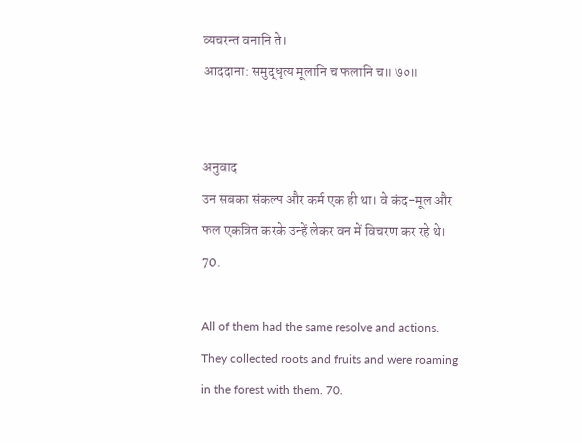व्यचरन्त वनानि ते।
आददाना: समुद्‍धृत्य मूलानि च फलानि च॥ ७०॥


अनुवाद
उन सबका संकल्प और कर्म एक ही था। वे कंद-मूल और फल एकत्रित करके उन्हें लेकर वन में विचरण कर रहे थे। 70.

All of them had the same resolve and actions. They collected roots and fruits and were roaming in the forest with them. 70.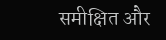समीक्षित और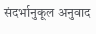संदर्भानुकूल अनुवाद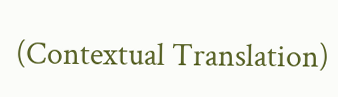(Contextual Translation)